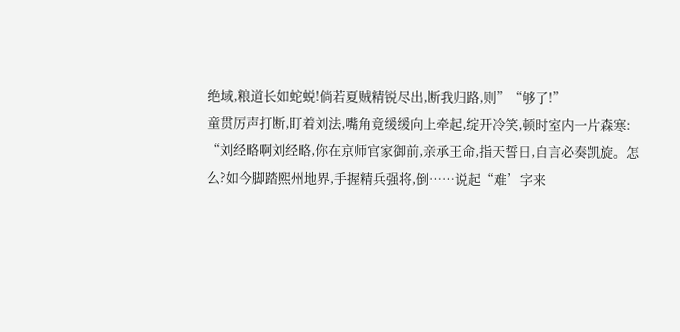绝域,粮道长如蛇蜕!倘若夏贼精锐尽出,断我归路,则”“够了!”
童贯厉声打断,盯着刘法,嘴角竟缓缓向上牵起,绽开冷笑,顿时室内一片森寒:
“刘经略啊刘经略,你在京师官家御前,亲承王命,指天誓日,自言必奏凯旋。怎么?如今脚踏熙州地界,手握精兵强将,倒……说起“难’字来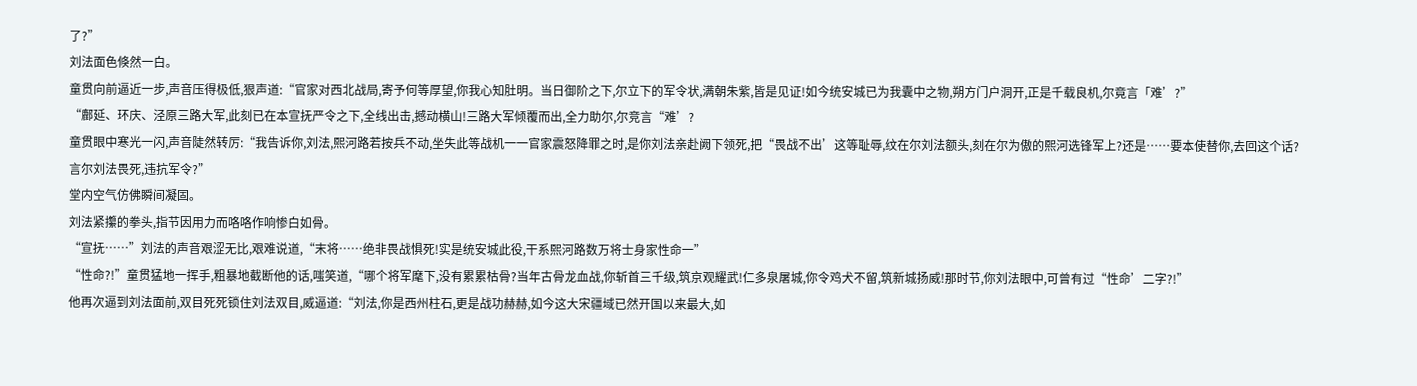了?”
刘法面色倏然一白。
童贯向前逼近一步,声音压得极低,狠声道:“官家对西北战局,寄予何等厚望,你我心知肚明。当日御阶之下,尔立下的军令状,满朝朱紫,皆是见证!如今统安城已为我囊中之物,朔方门户洞开,正是千载良机,尔竟言「难’?”
“鄜延、环庆、泾原三路大军,此刻已在本宣抚严令之下,全线出击,撼动横山!三路大军倾覆而出,全力助尔,尔竞言“难’?
童贯眼中寒光一闪,声音陡然转厉:“我告诉你,刘法,熙河路若按兵不动,坐失此等战机一一官家震怒降罪之时,是你刘法亲赴阙下领死,把“畏战不出’这等耻辱,纹在尔刘法额头,刻在尔为傲的熙河选锋军上?还是……要本使替你,去回这个话?言尔刘法畏死,违抗军令?”
堂内空气仿佛瞬间凝固。
刘法紧攥的拳头,指节因用力而咯咯作响惨白如骨。
“宣抚……”刘法的声音艰涩无比,艰难说道,“末将……绝非畏战惧死!实是统安城此役,干系熙河路数万将士身家性命一”
“性命?!”童贯猛地一挥手,粗暴地截断他的话,嗤笑道,“哪个将军麾下,没有累累枯骨?当年古骨龙血战,你斩首三千级,筑京观耀武!仁多泉屠城,你令鸡犬不留,筑新城扬威!那时节,你刘法眼中,可曾有过“性命’二字?!”
他再次逼到刘法面前,双目死死锁住刘法双目,威逼道:“刘法,你是西州柱石,更是战功赫赫,如今这大宋疆域已然开国以来最大,如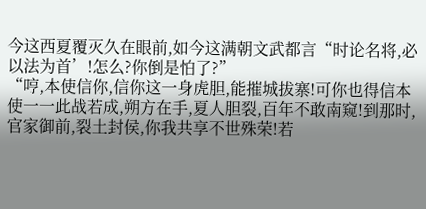今这西夏覆灭久在眼前,如今这满朝文武都言“时论名将,必以法为首’!怎么?你倒是怕了?”
“哼,本使信你,信你这一身虎胆,能摧城拔寨!可你也得信本使一一此战若成,朔方在手,夏人胆裂,百年不敢南窥!到那时,官家御前,裂土封侯,你我共享不世殊荣!若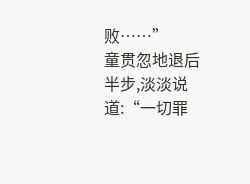败……”
童贯忽地退后半步,淡淡说道:“一切罪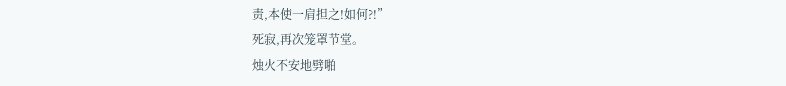责,本使一肩担之!如何?!”
死寂,再次笼罩节堂。
烛火不安地劈啪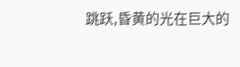跳跃,昏黄的光在巨大的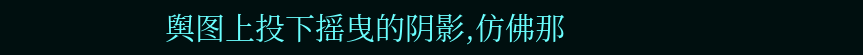舆图上投下摇曳的阴影,仿佛那